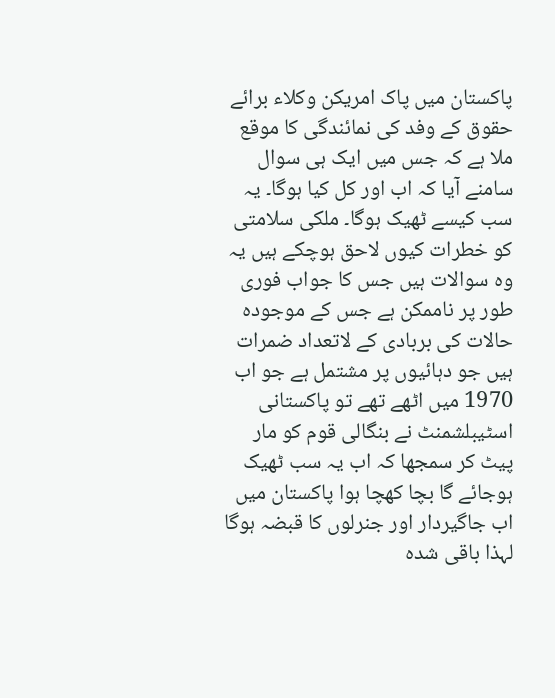پاکستان میں پاک امریکن وکلاء برائے حقوق کے وفد کی نمائندگی کا موقع ملا ہے کہ جس میں ایک ہی سوال سامنے آیا کہ اب اور کل کیا ہوگا۔ یہ سب کیسے ٹھیک ہوگا۔ ملکی سلامتی کو خطرات کیوں لاحق ہوچکے ہیں یہ وہ سوالات ہیں جس کا جواب فوری طور پر ناممکن ہے جس کے موجودہ حالات کی بربادی کے لاتعداد ضمرات ہیں جو دہائیوں پر مشتمل ہے جو اب 1970 میں اٹھے تھے تو پاکستانی اسٹیبلشمنٹ نے بنگالی قوم کو مار پیٹ کر سمجھا کہ اب یہ سب ٹھیک ہوجائے گا بچا کھچا ہوا پاکستان میں اب جاگیردار اور جنرلوں کا قبضہ ہوگا لہذا باقی شدہ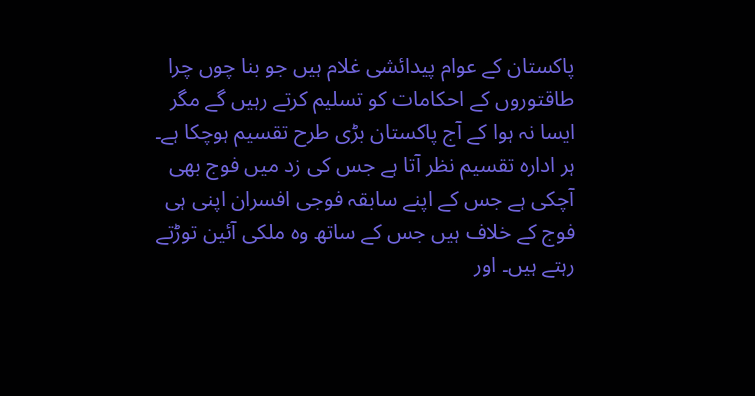پاکستان کے عوام پیدائشی غلام ہیں جو بنا چوں چرا طاقتوروں کے احکامات کو تسلیم کرتے رہیں گے مگر ایسا نہ ہوا کے آج پاکستان بڑی طرح تقسیم ہوچکا ہے۔ ہر ادارہ تقسیم نظر آتا ہے جس کی زد میں فوج بھی آچکی ہے جس کے اپنے سابقہ فوجی افسران اپنی ہی فوج کے خلاف ہیں جس کے ساتھ وہ ملکی آئین توڑتے رہتے ہیں۔ اور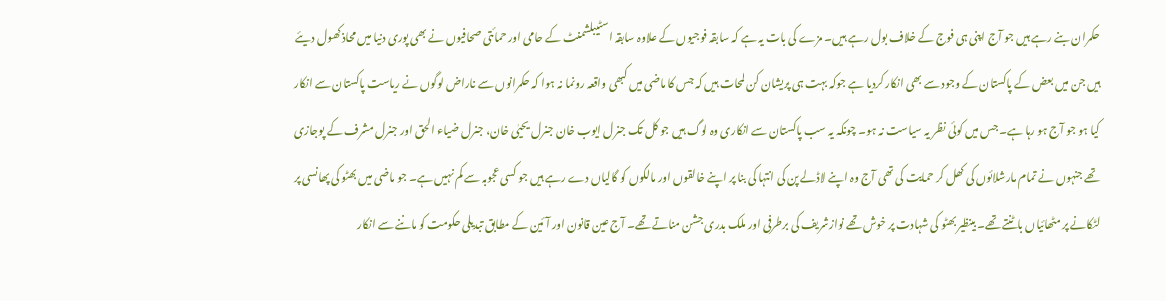حکمران بنے رہے ہیں جو آج اپنی ہی فوج کے خلاف بول رہے ہیں۔ مزے کی بات یہ ہے کہ سابقہ فوجیوں کے علاوہ سابقہ اسٹیبلشمنٹ کے حامی اور حمائتی صحافیوں نے بھی پوری دنیا میں محاذ کھول دیئے ہیں جن میں بعض کے پاکستان کے وجود سے بھی انکار کردیا ہے جوکہ بہت ہی پریشان کن لمحات ہیں کہ جس کا ماضی میں کبھی واقعہ رونما نہ ہوا کہ حکمرانوں سے ناراض لوگوں نے ریاست پاکستان سے انکار کیا ہو جو آج ہو رہا ہے۔ جس میں کوئی نظر یہ سیاست نہ ہو۔ چونکہ یہ سب پاکستان سے انکاری وہ لوگ ہیں جو کل تک جنرل ایوب خان جنرل یحیٰی خان، جنرل ضیاء الحق اور جنرل مشرف کے پوجازی تھے جنہوں نے تمام مارشلائوں کی کھل کر حمایت کی تھی آج وہ اپنے لاڈلے پن کی انتہا کی بنا پر اپنے خالقوں اور مالکوں کو گالیاں دے رہے ہیں جو کسی عجوبہ سے کم نہیں ہے۔ جو ماضی میں بھٹو کی پھانسی پر لٹکانے پر مٹھائیاں باٹنتے تھے۔ بینظیر بھٹو کی شہادت پر خوش تھے نوازشریف کی برطرفی اور ملک بدری جشن مناتے تھے۔ آج عین قانون اور آئین کے مطابق تبدیلی حکومت کو ماننے سے انکار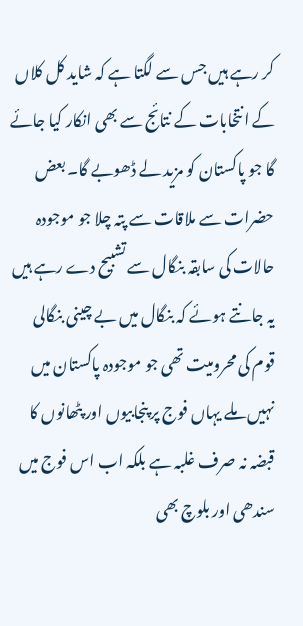کر رہے ہیں جس سے لگتا ہے کہ شاید کل کلاں کے انتخابات کے نتائج سے بھی انکار کیا جائے گا جو پاکستان کو مزید لے ڈھوبے گا۔ بعض حضرات سے ملاقات سے پتہ چلا جو موجودہ حالات کی سابقہ بنگال سے تشبیح دے رہے ہیں یہ جانتے ہوئے کہ بنگال میں بے چینی بنگالی قوم کی محرومیت تھی جو موجودہ پاکستان میں نہیں ملے یہاں فوج پر پنجابیوں اور پٹھانوں کا قبضہ نہ صرف غلبہ ہے بلکہ اب اس فوج میں سندھی اور بلوچ بھی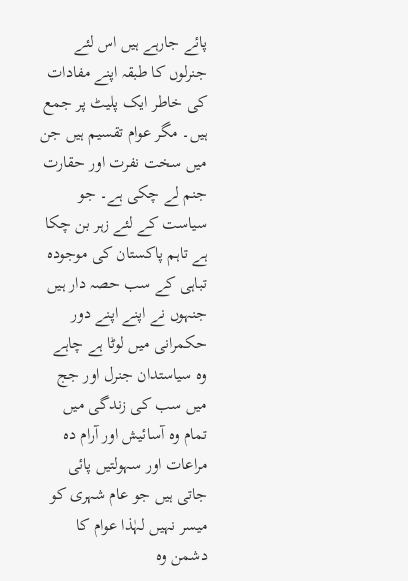پائے جارہے ہیں اس لئے جنرلوں کا طبقہ اپنے مفادات کی خاطر ایک پلیٹ پر جمع ہیں۔ مگر عوام تقسیم ہیں جن میں سخت نفرت اور حقارت جنم لے چکی ہے۔ جو سیاست کے لئے زہر بن چکا ہے تاہم پاکستان کی موجودہ تباہی کے سب حصہ دار ہیں جنہوں نے اپنے اپنے دور حکمرانی میں لوٹا ہے چاہے وہ سیاستدان جنرل اور جج میں سب کی زندگی میں تمام وہ آسائیش اور آرام دہ مراعات اور سہولتیں پائی جاتی ہیں جو عام شہری کو میسر نہیں لہٰذا عوام کا دشمن وہ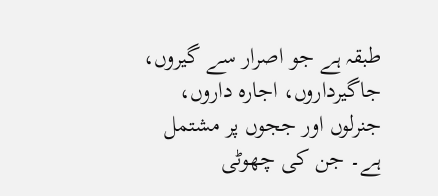طبقہ ہے جو اصرار سے گیروں، جاگیرداروں، اجارہ داروں، جنرلوں اور ججوں پر مشتمل ہے۔ جن کی چھوٹی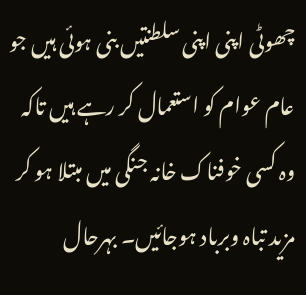چھوٹی اپنی اپنی سلطنتیں بنی ہوئی ہیں جو عام عوام کو استعمال کر رہے ہیں تاکہ وہ کسی خوفناک خانہ جنگی میں مبتلا ہو کر مزید تباہ وبرباد ہوجائیں۔ بہرحال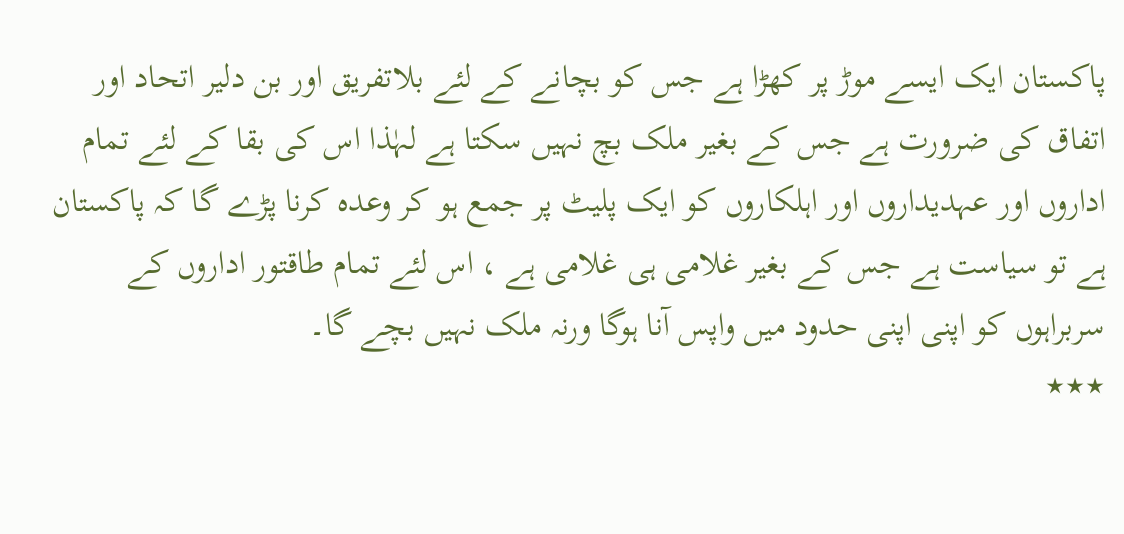پاکستان ایک ایسے موڑ پر کھڑا ہے جس کو بچانے کے لئے بلاتفریق اور بن دلیر اتحاد اور اتفاق کی ضرورت ہے جس کے بغیر ملک بچ نہیں سکتا ہے لہٰذا اس کی بقا کے لئے تمام اداروں اور عہدیداروں اور اہلکاروں کو ایک پلیٹ پر جمع ہو کر وعدہ کرنا پڑے گا کہ پاکستان ہے تو سیاست ہے جس کے بغیر غلامی ہی غلامی ہے ، اس لئے تمام طاقتور اداروں کے سربراہوں کو اپنی اپنی حدود میں واپس آنا ہوگا ورنہ ملک نہیں بچے گا۔
٭٭٭